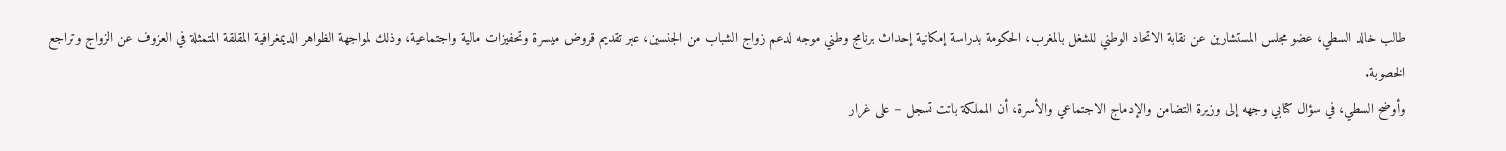طالب خالد السطي، عضو مجلس المستشارين عن نقابة الاتحاد الوطني للشغل بالمغرب، الحكومة بدراسة إمكانية إحداث برنامج وطني موجه لدعم زواج الشباب من الجنسين، عبر تقديم قروض ميسرة وتحفيزات مالية واجتماعية، وذلك لمواجهة الظواهر الديمغرافية المقلقة المتمثلة في العزوف عن الزواج وتراجع الخصوبة.
وأوضح السطي، في سؤال كتابي وجهه إلى وزيرة التضامن والإدماج الاجتماعي والأسرة، أن المملكة باتت تسجل – على غرار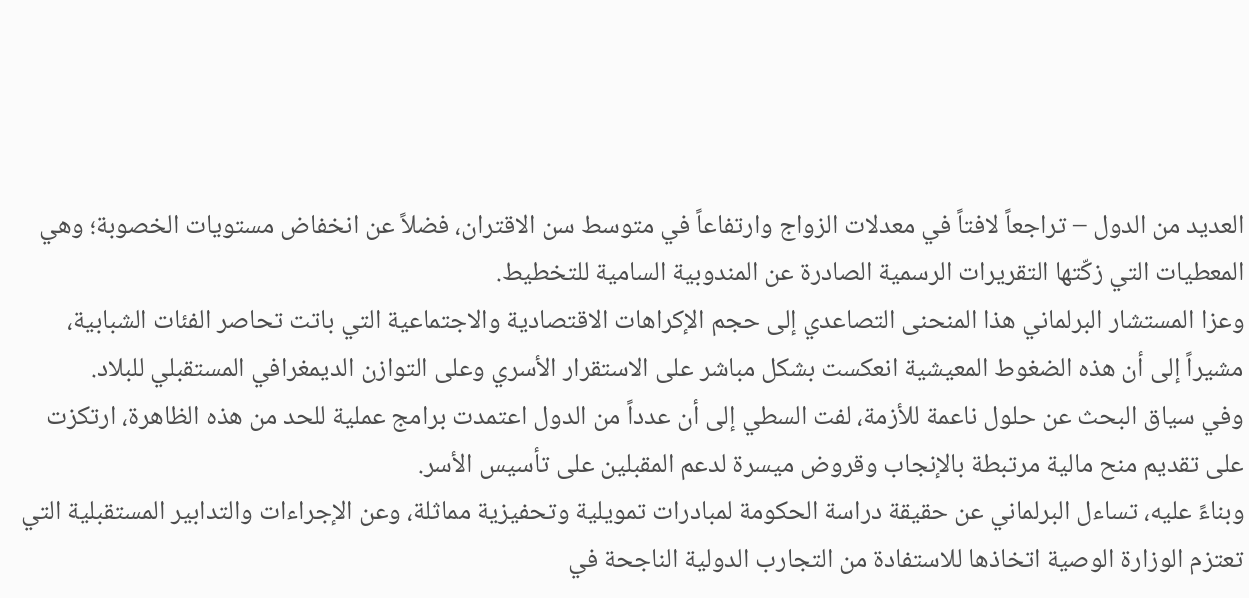العديد من الدول – تراجعاً لافتاً في معدلات الزواج وارتفاعاً في متوسط سن الاقتران، فضلاً عن انخفاض مستويات الخصوبة؛ وهي المعطيات التي زكّتها التقريرات الرسمية الصادرة عن المندوبية السامية للتخطيط.
وعزا المستشار البرلماني هذا المنحنى التصاعدي إلى حجم الإكراهات الاقتصادية والاجتماعية التي باتت تحاصر الفئات الشبابية، مشيراً إلى أن هذه الضغوط المعيشية انعكست بشكل مباشر على الاستقرار الأسري وعلى التوازن الديمغرافي المستقبلي للبلاد.
وفي سياق البحث عن حلول ناعمة للأزمة، لفت السطي إلى أن عدداً من الدول اعتمدت برامج عملية للحد من هذه الظاهرة، ارتكزت على تقديم منح مالية مرتبطة بالإنجاب وقروض ميسرة لدعم المقبلين على تأسيس الأسر.
وبناءً عليه، تساءل البرلماني عن حقيقة دراسة الحكومة لمبادرات تمويلية وتحفيزية مماثلة، وعن الإجراءات والتدابير المستقبلية التي تعتزم الوزارة الوصية اتخاذها للاستفادة من التجارب الدولية الناجحة في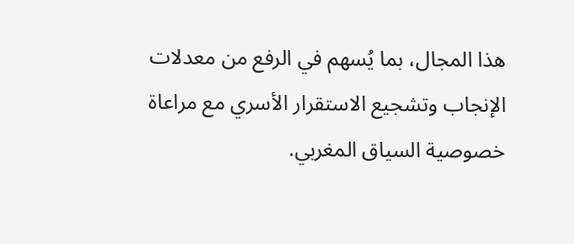هذا المجال، بما يُسهم في الرفع من معدلات الإنجاب وتشجيع الاستقرار الأسري مع مراعاة خصوصية السياق المغربي.